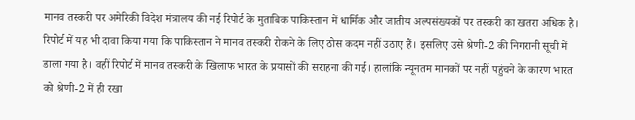मानव तस्करी पर अमेरिकी विदेश मंत्रालय की नई रिपोर्ट के मुताबिक पाकिस्तान में धार्मिक और जातीय अल्पसंख्यकों पर तस्करी का खतरा अधिक है। रिपोर्ट में यह भी दावा किया गया कि पाकिस्तान ने मानव तस्करी रोकने के लिए ठोस कदम नहीं उठाए हैं। इसलिए उसे श्रेणी-2 की निगरानी सूची में डाला गया है। वहीं रिपोर्ट में मानव तस्करी के खिलाफ भारत के प्रयासों की सराहना की गई। हालांकि न्यूनतम मानकों पर नहीं पहुंचने के कारण भारत को श्रेणी-2 में ही रखा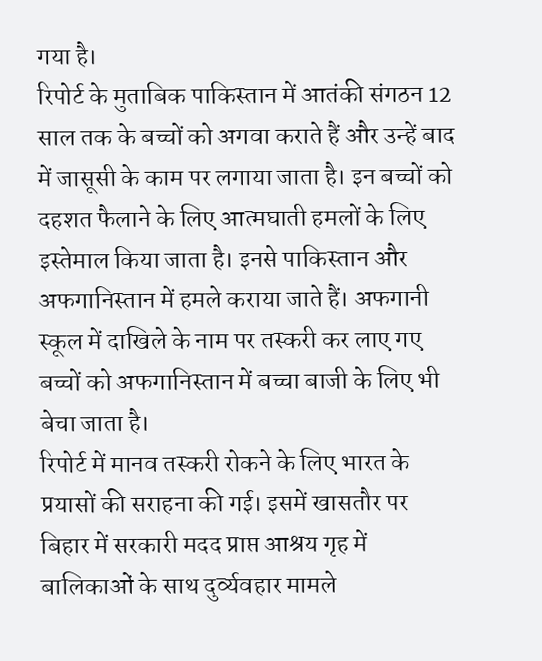गया है।
रिपोर्ट के मुताबिक पाकिस्तान में आतंकी संगठन 12 साल तक के बच्चों को अगवा कराते हैं और उन्हें बाद में जासूसी के काम पर लगाया जाता है। इन बच्चों को दहशत फैलाने के लिए आत्मघाती हमलों के लिए इस्तेमाल किया जाता है। इनसे पाकिस्तान और अफगानिस्तान में हमले कराया जाते हैं। अफगानी स्कूल में दाखिले के नाम पर तस्करी कर लाए गए बच्चों को अफगानिस्तान में बच्चा बाजी के लिए भी बेचा जाता है।
रिपोर्ट में मानव तस्करी रोकने के लिए भारत के प्रयासों की सराहना की गई। इसमें खासतौर पर बिहार में सरकारी मदद प्राप्त आश्रय गृह में बालिकाओं के साथ दुर्व्यवहार मामले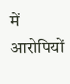में आरोपियों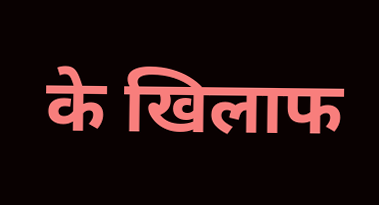के खिलाफ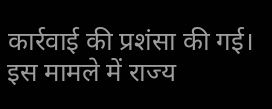कार्रवाई की प्रशंसा की गई। इस मामले में राज्य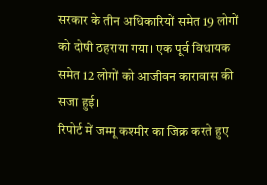सरकार के तीन अधिकारियों समेत 19 लोगों को दोषी ठहराया गया। एक पूर्व विधायक समेत 12 लोगों को आजीवन कारावास की सजा हुई।
रिपोर्ट में जम्मू कश्मीर का जिक्र करते हुए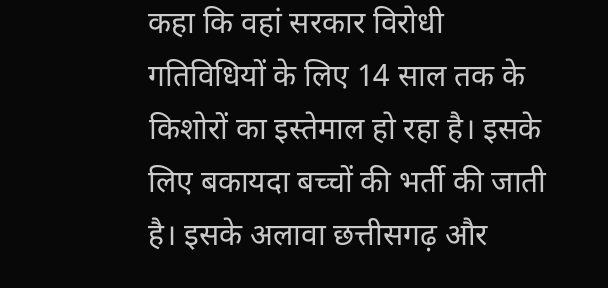कहा कि वहां सरकार विरोधी गतिविधियों के लिए 14 साल तक के किशोरों का इस्तेमाल हो रहा है। इसके लिए बकायदा बच्चों की भर्ती की जाती है। इसके अलावा छत्तीसगढ़ और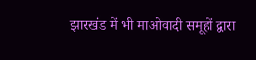झारखंड में भी माओवादी समूहों द्वारा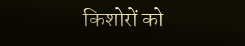किशोरों को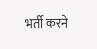भर्ती करने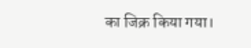का जिक्र किया गया।